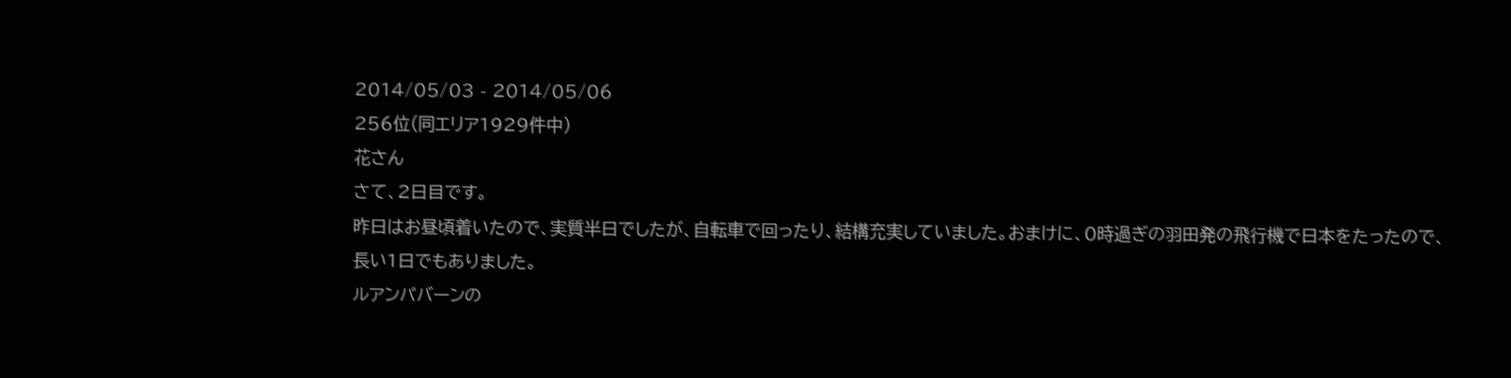2014/05/03 - 2014/05/06
256位(同エリア1929件中)
花さん
さて、2日目です。
昨日はお昼頃着いたので、実質半日でしたが、自転車で回ったり、結構充実していました。おまけに、0時過ぎの羽田発の飛行機で日本をたったので、長い1日でもありました。
ルアンパバーンの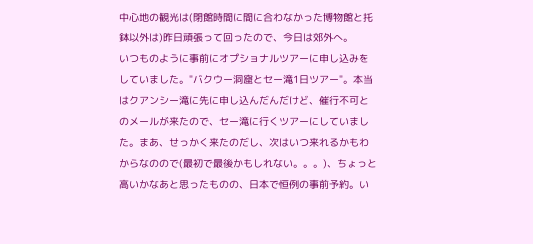中心地の観光は(閉館時間に間に合わなかった博物館と托鉢以外は)昨日頑張って回ったので、今日は郊外へ。
いつものように事前にオプショナルツアーに申し込みをしていました。"バクウー洞窟とセー滝1日ツアー"。本当はクアンシー滝に先に申し込んだんだけど、催行不可とのメールが来たので、セー滝に行くツアーにしていました。まあ、せっかく来たのだし、次はいつ来れるかもわからなのので(最初で最後かもしれない。。。)、ちょっと高いかなあと思ったものの、日本で恒例の事前予約。い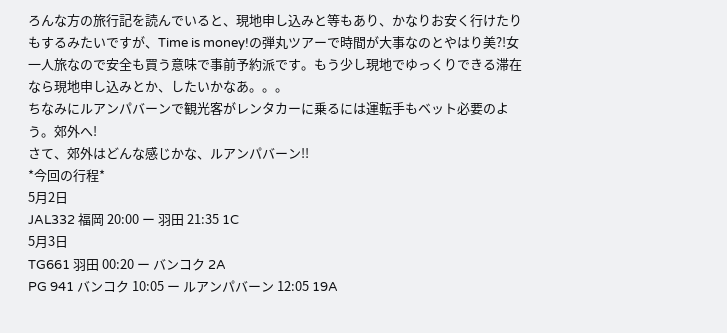ろんな方の旅行記を読んでいると、現地申し込みと等もあり、かなりお安く行けたりもするみたいですが、Time is money!の弾丸ツアーで時間が大事なのとやはり美?!女一人旅なので安全も買う意味で事前予約派です。もう少し現地でゆっくりできる滞在なら現地申し込みとか、したいかなあ。。。
ちなみにルアンパバーンで観光客がレンタカーに乗るには運転手もベット必要のよう。郊外へ!
さて、郊外はどんな感じかな、ルアンパバーン!!
*今回の行程*
5月2日
JAL332 福岡 20:00 ー 羽田 21:35 1C
5月3日
TG661 羽田 00:20 ー バンコク 2A
PG 941 バンコク 10:05 ー ルアンパバーン 12:05 19A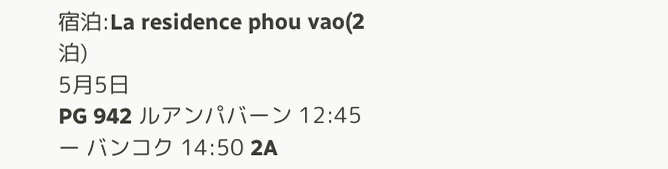宿泊:La residence phou vao(2泊)
5月5日
PG 942 ルアンパバーン 12:45 ー バンコク 14:50 2A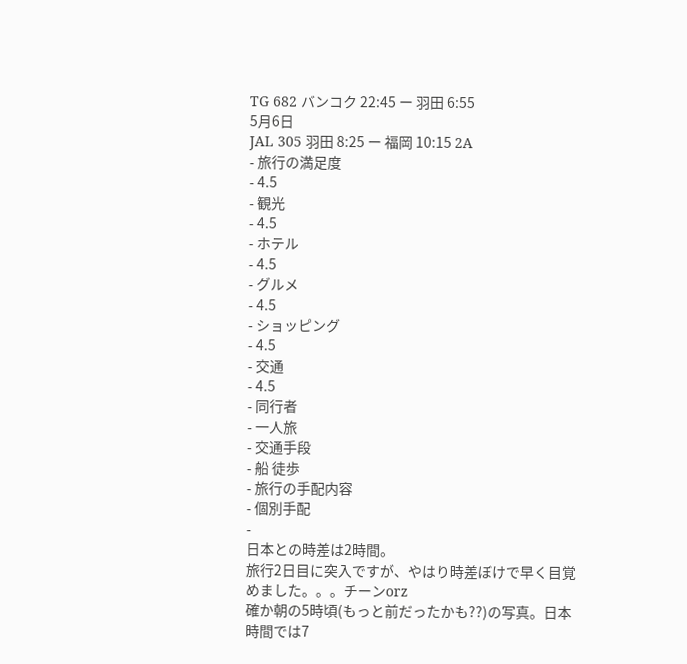TG 682 バンコク 22:45 ー 羽田 6:55
5月6日
JAL 305 羽田 8:25 ー 福岡 10:15 2A
- 旅行の満足度
- 4.5
- 観光
- 4.5
- ホテル
- 4.5
- グルメ
- 4.5
- ショッピング
- 4.5
- 交通
- 4.5
- 同行者
- 一人旅
- 交通手段
- 船 徒歩
- 旅行の手配内容
- 個別手配
-
日本との時差は2時間。
旅行2日目に突入ですが、やはり時差ぼけで早く目覚めました。。。チーンorz
確か朝の5時頃(もっと前だったかも??)の写真。日本時間では7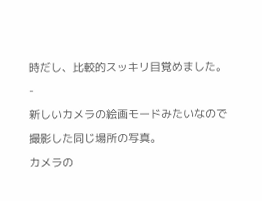時だし、比較的スッキリ目覚めました。 -
新しいカメラの絵画モードみたいなので撮影した同じ場所の写真。
カメラの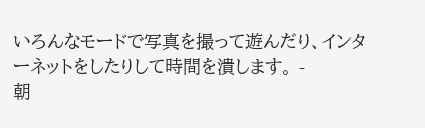いろんなモードで写真を撮って遊んだり、インターネットをしたりして時間を潰します。 -
朝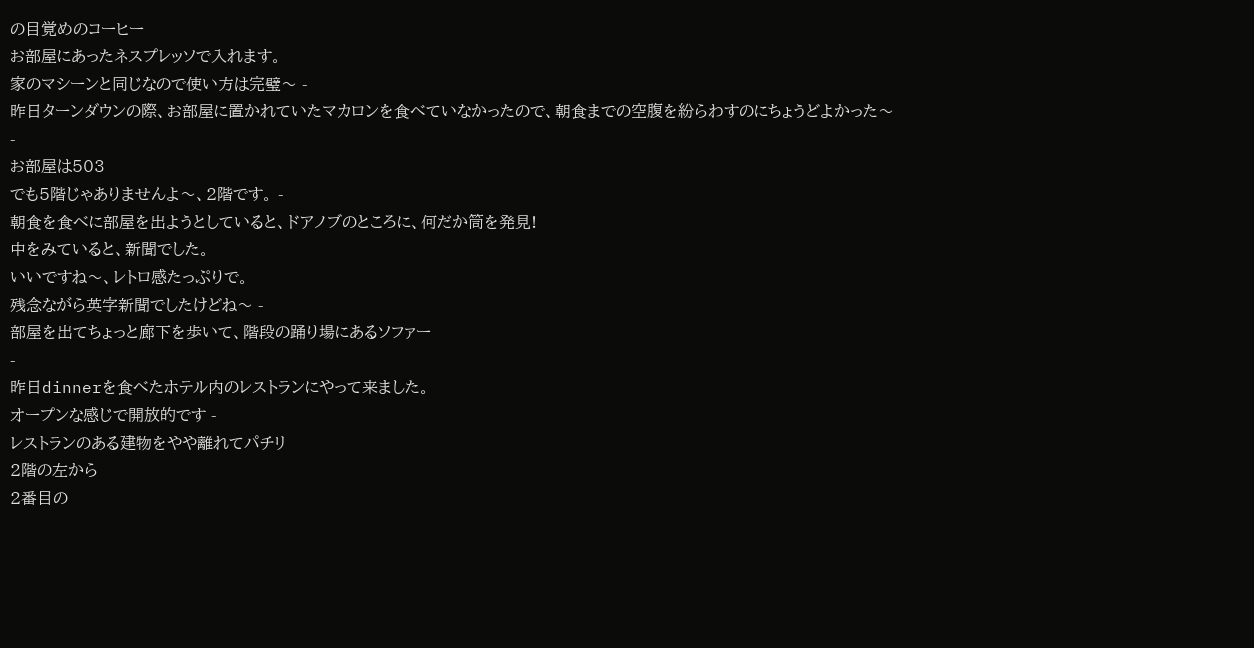の目覚めのコーヒー
お部屋にあったネスプレッソで入れます。
家のマシーンと同じなので使い方は完璧〜 -
昨日ターンダウンの際、お部屋に置かれていたマカロンを食べていなかったので、朝食までの空腹を紛らわすのにちょうどよかった〜
-
お部屋は503
でも5階じゃありませんよ〜、2階です。 -
朝食を食べに部屋を出ようとしていると、ドアノブのところに、何だか筒を発見!
中をみていると、新聞でした。
いいですね〜、レトロ感たっぷりで。
残念ながら英字新聞でしたけどね〜 -
部屋を出てちょっと廊下を歩いて、階段の踊り場にあるソファー
-
昨日dinnerを食べたホテル内のレストランにやって来ました。
オープンな感じで開放的です -
レストランのある建物をやや離れてパチリ
2階の左から
2番目の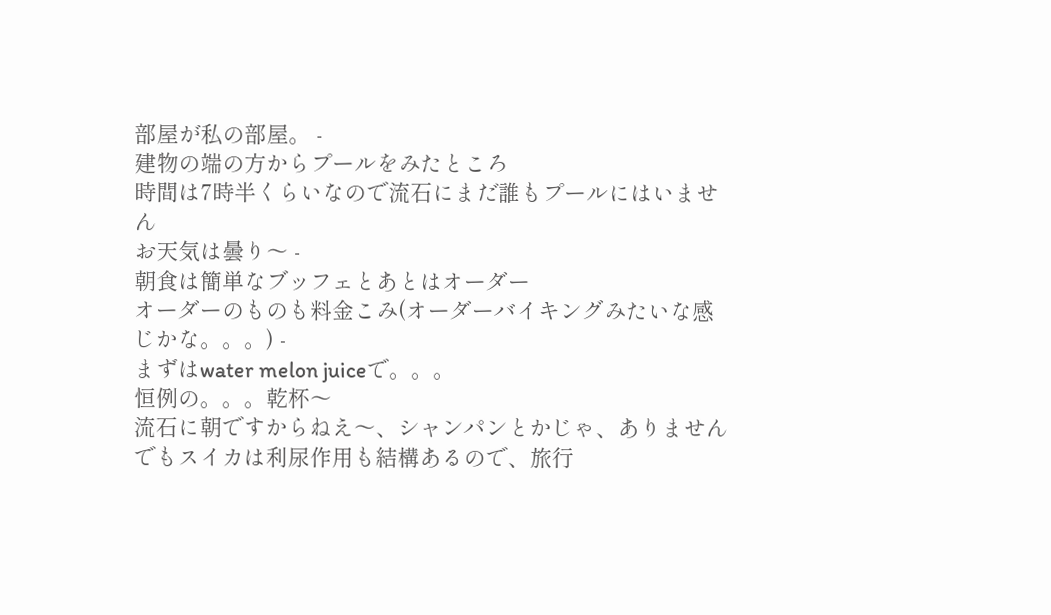部屋が私の部屋。 -
建物の端の方からプールをみたところ
時間は7時半くらいなので流石にまだ誰もプールにはいません
お天気は曇り〜 -
朝食は簡単なブッフェとあとはオーダー
オーダーのものも料金こみ(オーダーバイキングみたいな感じかな。。。) -
まずはwater melon juiceで。。。
恒例の。。。乾杯〜
流石に朝ですからねえ〜、シャンパンとかじゃ、ありません
でもスイカは利尿作用も結構あるので、旅行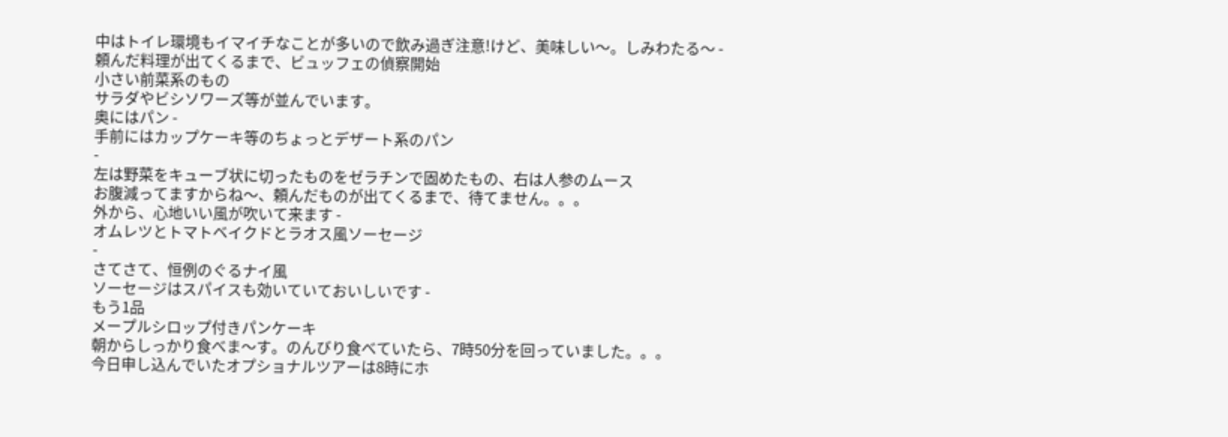中はトイレ環境もイマイチなことが多いので飲み過ぎ注意!けど、美味しい〜。しみわたる〜 -
頼んだ料理が出てくるまで、ビュッフェの偵察開始
小さい前菜系のもの
サラダやビシソワーズ等が並んでいます。
奥にはパン -
手前にはカップケーキ等のちょっとデザート系のパン
-
左は野菜をキューブ状に切ったものをゼラチンで固めたもの、右は人参のムース
お腹減ってますからね〜、頼んだものが出てくるまで、待てません。。。
外から、心地いい風が吹いて来ます -
オムレツとトマトベイクドとラオス風ソーセージ
-
さてさて、恒例のぐるナイ風
ソーセージはスパイスも効いていておいしいです -
もう1品
メープルシロップ付きパンケーキ
朝からしっかり食べま〜す。のんびり食べていたら、7時50分を回っていました。。。
今日申し込んでいたオプショナルツアーは8時にホ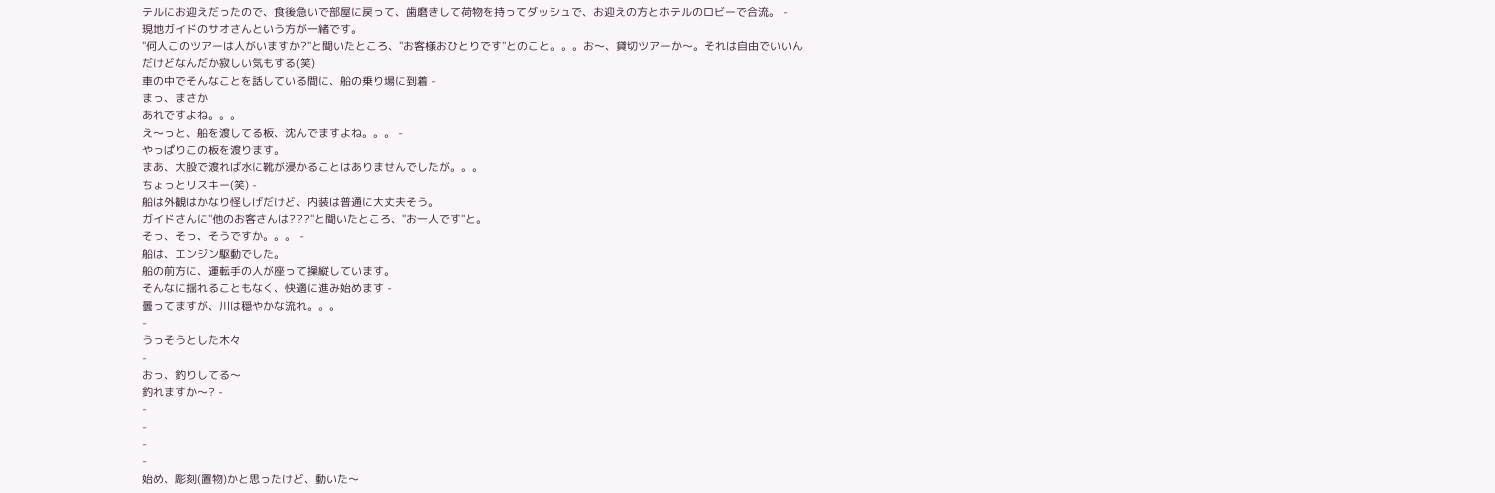テルにお迎えだったので、食後急いで部屋に戻って、歯磨きして荷物を持ってダッシュで、お迎えの方とホテルのロビーで合流。 -
現地ガイドのサオさんという方が一緒です。
"何人このツアーは人がいますか?"と聞いたところ、"お客様おひとりです"とのこと。。。お〜、貸切ツアーか〜。それは自由でいいんだけどなんだか寂しい気もする(笑)
車の中でそんなことを話している間に、船の乗り場に到着 -
まっ、まさか
あれですよね。。。
え〜っと、船を渡してる板、沈んでますよね。。。 -
やっぱりこの板を渡ります。
まあ、大股で渡れば水に靴が浸かることはありませんでしたが。。。
ちょっとリスキー(笑) -
船は外観はかなり怪しげだけど、内装は普通に大丈夫そう。
ガイドさんに"他のお客さんは???"と聞いたところ、"お一人です"と。
そっ、そっ、そうですか。。。 -
船は、エンジン駆動でした。
船の前方に、運転手の人が座って操縦しています。
そんなに揺れることもなく、快適に進み始めます -
曇ってますが、川は穏やかな流れ。。。
-
うっそうとした木々
-
おっ、釣りしてる〜
釣れますか〜? -
-
-
-
-
始め、彫刻(置物)かと思ったけど、動いた〜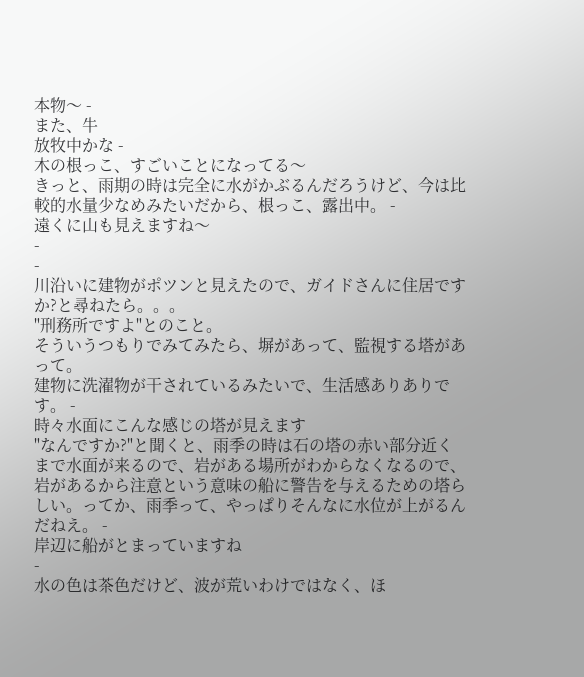本物〜 -
また、牛
放牧中かな -
木の根っこ、すごいことになってる〜
きっと、雨期の時は完全に水がかぶるんだろうけど、今は比較的水量少なめみたいだから、根っこ、露出中。 -
遠くに山も見えますね〜
-
-
川沿いに建物がポツンと見えたので、ガイドさんに住居ですか?と尋ねたら。。。
"刑務所ですよ"とのこと。
そういうつもりでみてみたら、塀があって、監視する塔があって。
建物に洗濯物が干されているみたいで、生活感ありありです。 -
時々水面にこんな感じの塔が見えます
"なんですか?"と聞くと、雨季の時は石の塔の赤い部分近くまで水面が来るので、岩がある場所がわからなくなるので、岩があるから注意という意味の船に警告を与えるための塔らしい。ってか、雨季って、やっぱりそんなに水位が上がるんだねえ。 -
岸辺に船がとまっていますね
-
水の色は茶色だけど、波が荒いわけではなく、ほ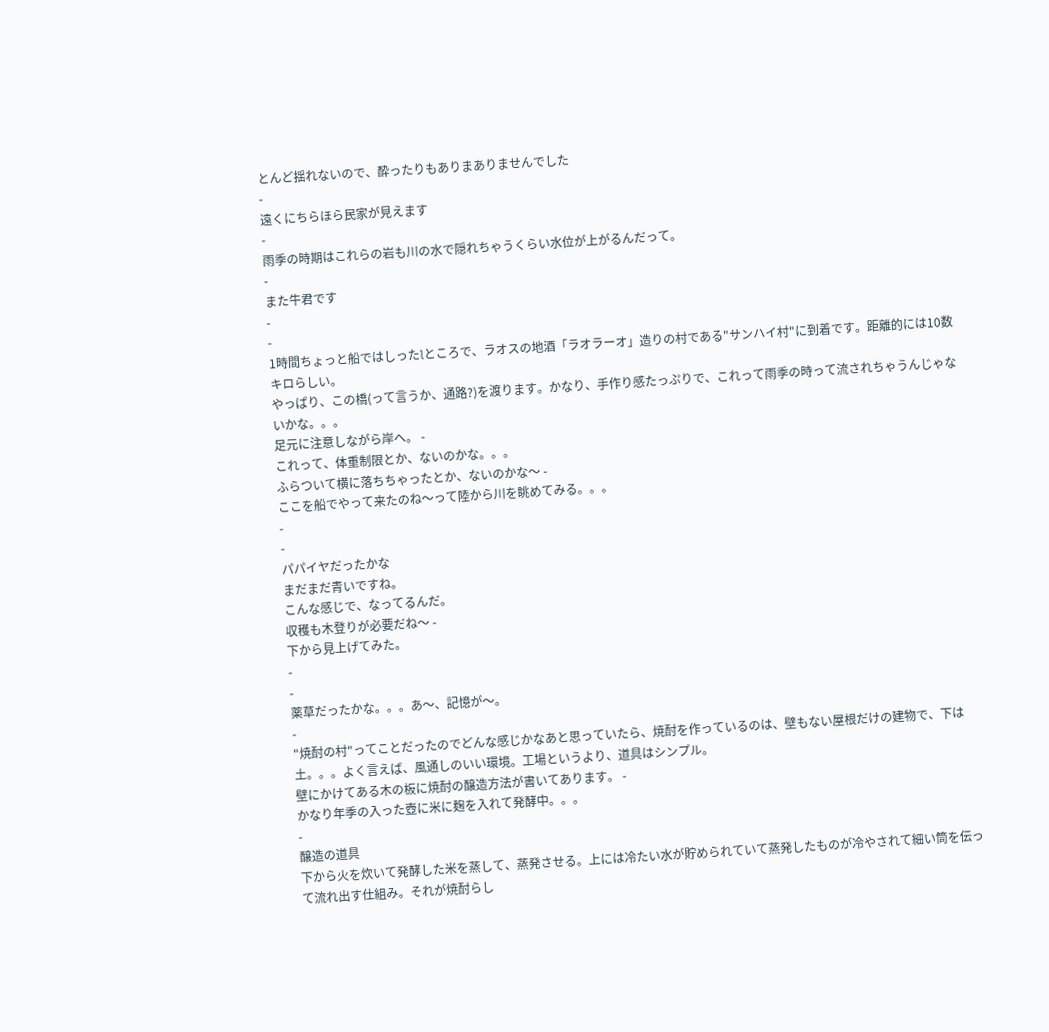とんど揺れないので、酔ったりもありまありませんでした
-
遠くにちらほら民家が見えます
-
雨季の時期はこれらの岩も川の水で隠れちゃうくらい水位が上がるんだって。
-
また牛君です
-
-
1時間ちょっと船ではしったlところで、ラオスの地酒「ラオラーオ」造りの村である"サンハイ村"に到着です。距離的には10数キロらしい。
やっぱり、この橋(って言うか、通路?)を渡ります。かなり、手作り感たっぷりで、これって雨季の時って流されちゃうんじゃないかな。。。
足元に注意しながら岸へ。 -
これって、体重制限とか、ないのかな。。。
ふらついて横に落ちちゃったとか、ないのかな〜 -
ここを船でやって来たのね〜って陸から川を眺めてみる。。。
-
-
パパイヤだったかな
まだまだ青いですね。
こんな感じで、なってるんだ。
収穫も木登りが必要だね〜 -
下から見上げてみた。
-
-
薬草だったかな。。。あ〜、記憶が〜。
-
"焼酎の村"ってことだったのでどんな感じかなあと思っていたら、焼酎を作っているのは、壁もない屋根だけの建物で、下は土。。。よく言えば、風通しのいい環境。工場というより、道具はシンプル。
壁にかけてある木の板に焼酎の醸造方法が書いてあります。 -
かなり年季の入った壺に米に麹を入れて発酵中。。。
-
醸造の道具
下から火を炊いて発酵した米を蒸して、蒸発させる。上には冷たい水が貯められていて蒸発したものが冷やされて細い筒を伝って流れ出す仕組み。それが焼酎らし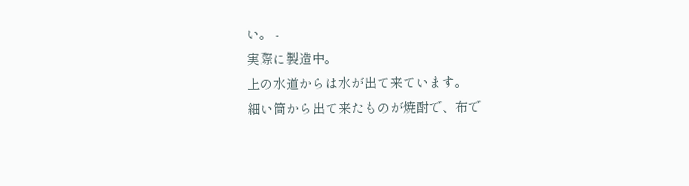い。 -
実際に製造中。
上の水道からは水が出て来ています。
細い筒から出て来たものが焼酎で、布で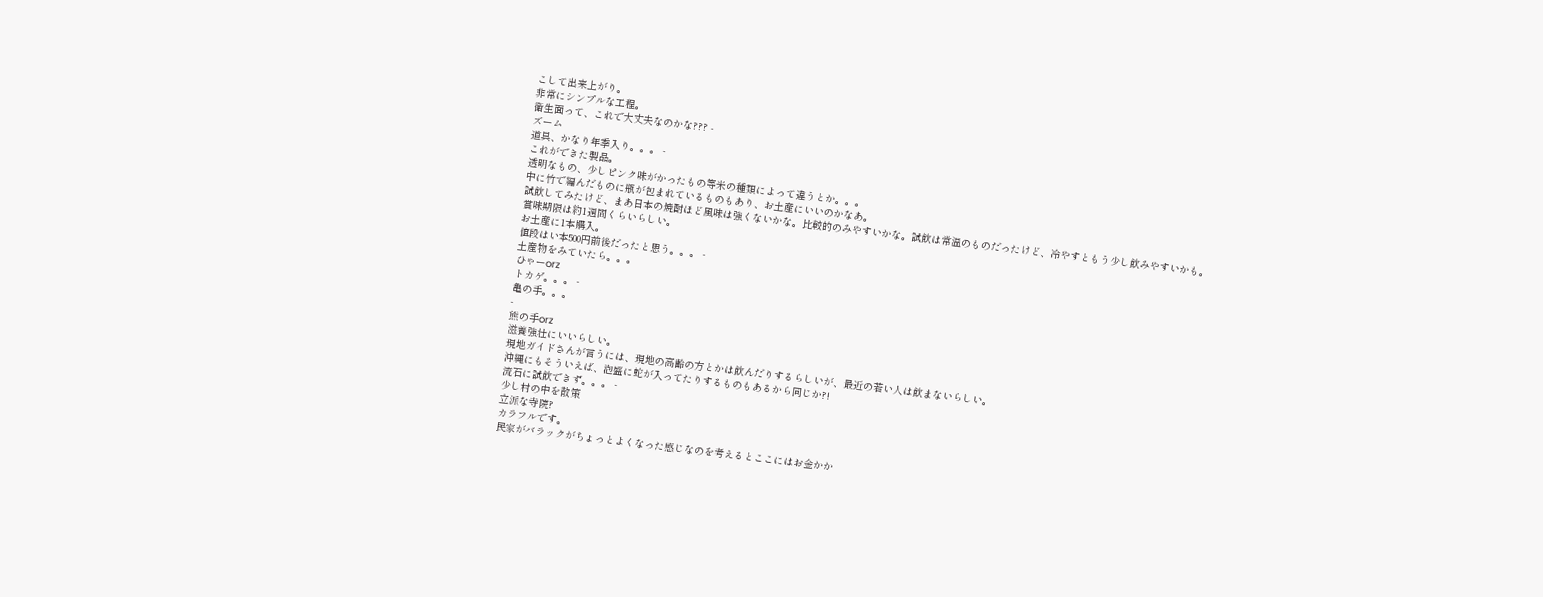こして出来上がり。
非常にシンプルな工程。
衛生面って、これで大丈夫なのかな??? -
ズーム
道具、かなり年季入り。。。 -
これができた製品。
透明なもの、少しピンク味がかったもの等米の種類によって違うとか。。。
中に竹で編んだものに瓶が包まれているものもあり、お土産にいいのかなあ。
試飲してみたけど、まあ日本の焼酎ほど風味は強くないかな。比較的のみやすいかな。試飲は常温のものだったけど、冷やすともう少し飲みやすいかも。
賞味期限は約1週間くらいらしい。
お土産に1本購入。
値段はい本500円前後だったと思う。。。 -
土産物をみていたら。。。
ひゃーorz
トカゲ。。。 -
亀の手。。。
-
熊の手orz
滋養強壮にいいらしい。
現地ガイドさんが言うには、現地の高齢の方とかは飲んだりするらしいが、最近の若い人は飲まないらしい。
沖縄にもそういえば、泡盛に蛇が入ってたりするものもあるから同じか?!
流石に試飲できず。。。 -
少し村の中を散策
立派な寺院?
カラフルです。
民家がバラックがちょっとよくなった感じなのを考えるとここにはお金かか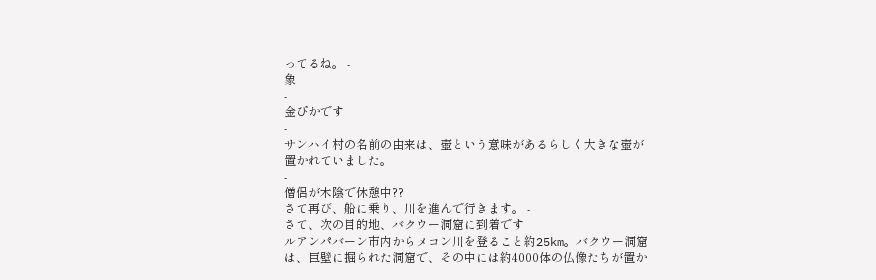ってるね。 -
象
-
金ぴかです
-
サンハイ村の名前の由来は、壺という意味があるらしく大きな壺が置かれていました。
-
僧侶が木陰で休憩中??
さて再び、船に乗り、川を進んで行きます。 -
さて、次の目的地、バクウー洞窟に到着です
ルアンパバーン市内からメコン川を登ること約25km。バクウー洞窟は、巨壁に掘られた洞窟で、その中には約4000体の仏像たちが置か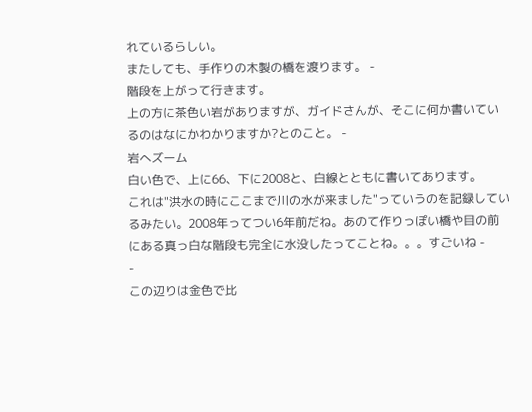れているらしい。
またしても、手作りの木製の橋を渡ります。 -
階段を上がって行きます。
上の方に茶色い岩がありますが、ガイドさんが、そこに何か書いているのはなにかわかりますか?とのこと。 -
岩へズーム
白い色で、上に66、下に2008と、白線とともに書いてあります。
これは"洪水の時にここまで川の水が来ました"っていうのを記録しているみたい。2008年ってつい6年前だね。あのて作りっぽい橋や目の前にある真っ白な階段も完全に水没したってことね。。。すごいね -
-
この辺りは金色で比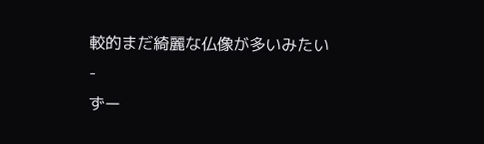較的まだ綺麗な仏像が多いみたい
-
ずー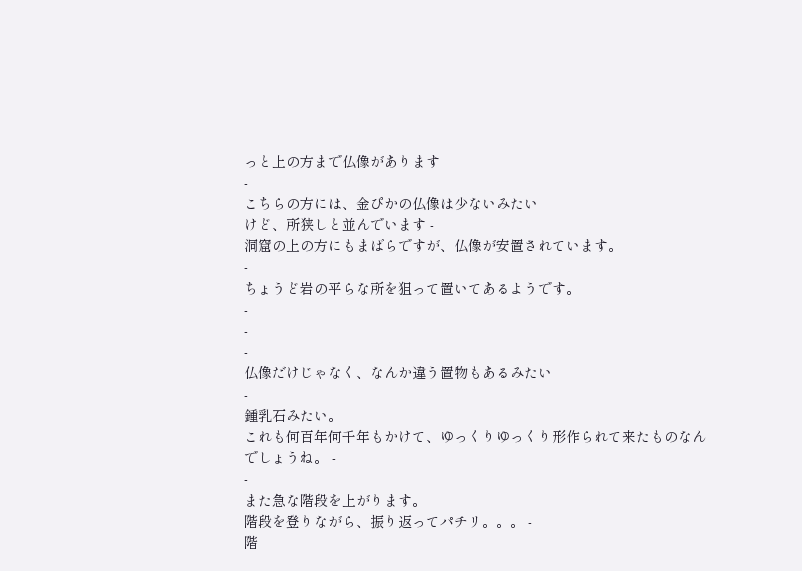っと上の方まで仏像があります
-
こちらの方には、金ぴかの仏像は少ないみたい
けど、所狭しと並んでいます -
洞窟の上の方にもまばらですが、仏像が安置されています。
-
ちょうど岩の平らな所を狙って置いてあるようです。
-
-
-
仏像だけじゃなく、なんか違う置物もあるみたい
-
鍾乳石みたい。
これも何百年何千年もかけて、ゆっくりゆっくり形作られて来たものなんでしょうね。 -
-
また急な階段を上がります。
階段を登りながら、振り返ってパチリ。。。 -
階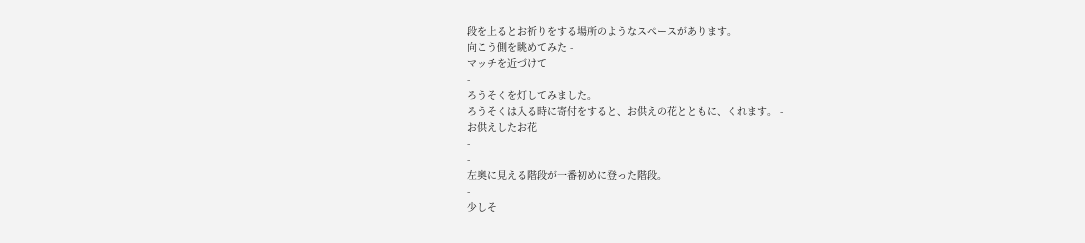段を上るとお祈りをする場所のようなスペースがあります。
向こう側を眺めてみた -
マッチを近づけて
-
ろうそくを灯してみました。
ろうそくは入る時に寄付をすると、お供えの花とともに、くれます。 -
お供えしたお花
-
-
左奥に見える階段が一番初めに登った階段。
-
少しそ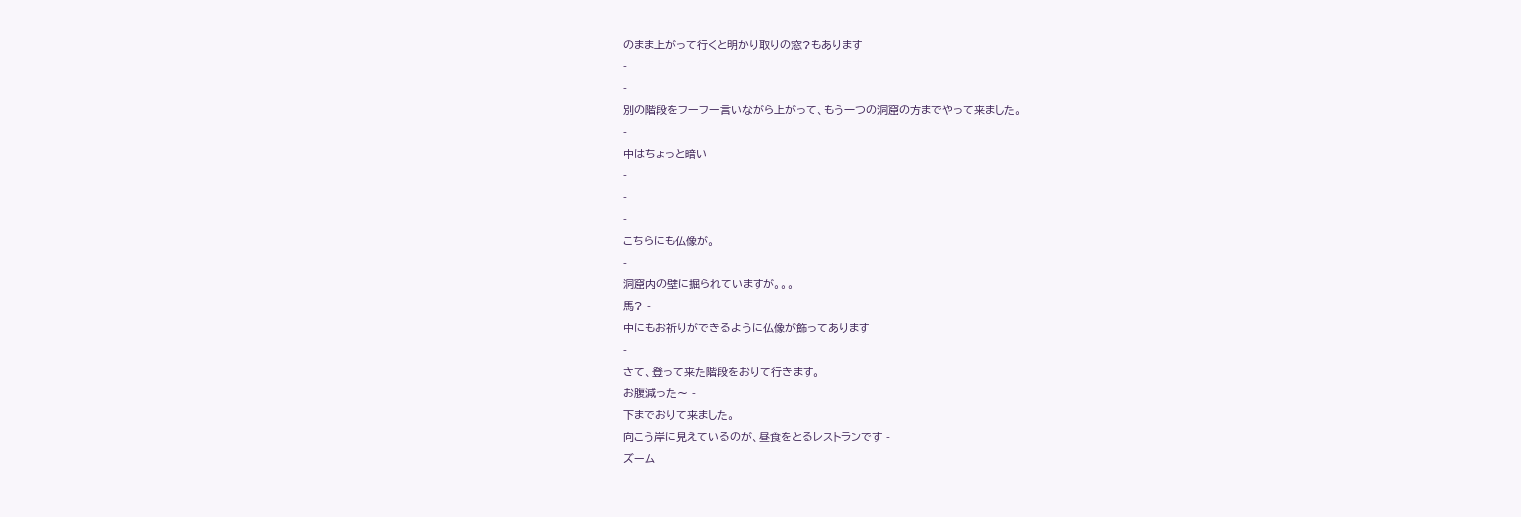のまま上がって行くと明かり取りの窓?もあります
-
-
別の階段をフーフー言いながら上がって、もう一つの洞窟の方までやって来ました。
-
中はちょっと暗い
-
-
-
こちらにも仏像が。
-
洞窟内の壁に掘られていますが。。。
馬? -
中にもお祈りができるように仏像が飾ってあります
-
さて、登って来た階段をおりて行きます。
お腹減った〜 -
下までおりて来ました。
向こう岸に見えているのが、昼食をとるレストランです -
ズーム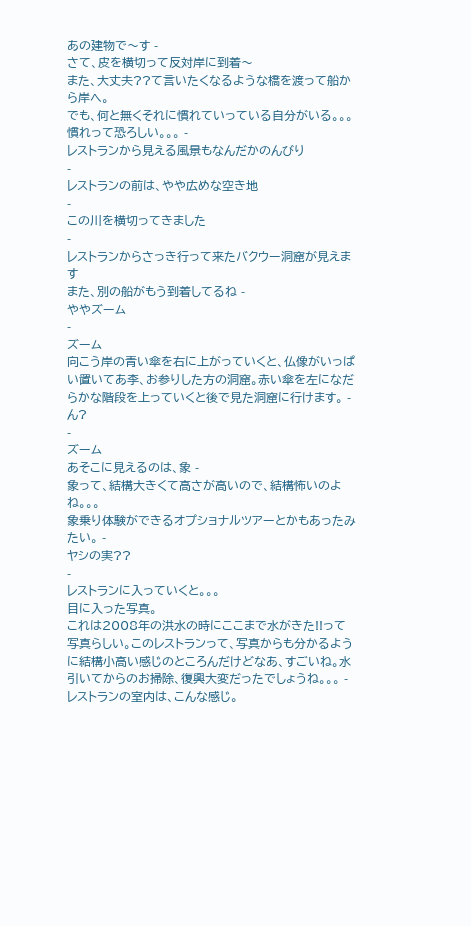あの建物で〜す -
さて、皮を横切って反対岸に到着〜
また、大丈夫??て言いたくなるような橋を渡って船から岸へ。
でも、何と無くそれに慣れていっている自分がいる。。。
慣れって恐ろしい。。。 -
レストランから見える風景もなんだかのんびり
-
レストランの前は、やや広めな空き地
-
この川を横切ってきました
-
レストランからさっき行って来たバクウー洞窟が見えます
また、別の船がもう到着してるね -
ややズーム
-
ズーム
向こう岸の青い傘を右に上がっていくと、仏像がいっぱい置いてあ李、お参りした方の洞窟。赤い傘を左になだらかな階段を上っていくと後で見た洞窟に行けます。 -
ん?
-
ズーム
あそこに見えるのは、象 -
象って、結構大きくて高さが高いので、結構怖いのよね。。。
象乗り体験ができるオプショナルツアーとかもあったみたい。 -
ヤシの実??
-
レストランに入っていくと。。。
目に入った写真。
これは2008年の洪水の時にここまで水がきた!!って写真らしい。このレストランって、写真からも分かるように結構小高い感じのところんだけどなあ、すごいね。水引いてからのお掃除、復興大変だったでしょうね。。。 -
レストランの室内は、こんな感じ。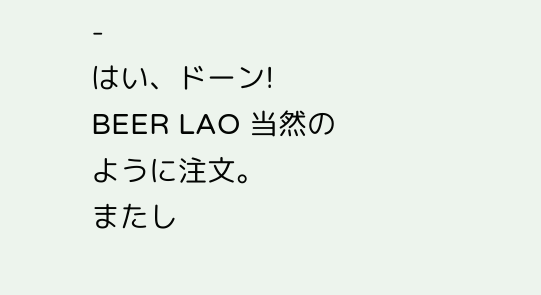-
はい、ドーン!
BEER LAO 当然のように注文。
またし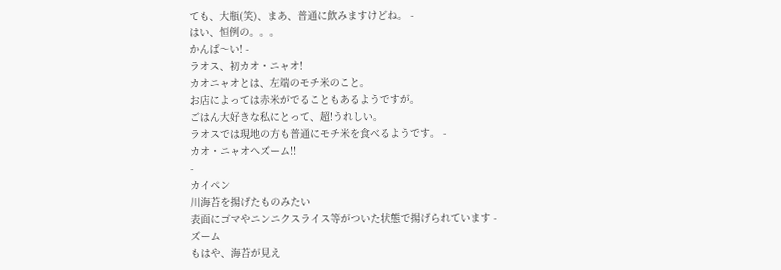ても、大瓶(笑)、まあ、普通に飲みますけどね。 -
はい、恒例の。。。
かんぱ〜い! -
ラオス、初カオ・ニャオ!
カオニャオとは、左端のモチ米のこと。
お店によっては赤米がでることもあるようですが。
ごはん大好きな私にとって、超!うれしい。
ラオスでは現地の方も普通にモチ米を食べるようです。 -
カオ・ニャオへズーム!!
-
カイペン
川海苔を揚げたものみたい
表面にゴマやニンニクスライス等がついた状態で揚げられています -
ズーム
もはや、海苔が見え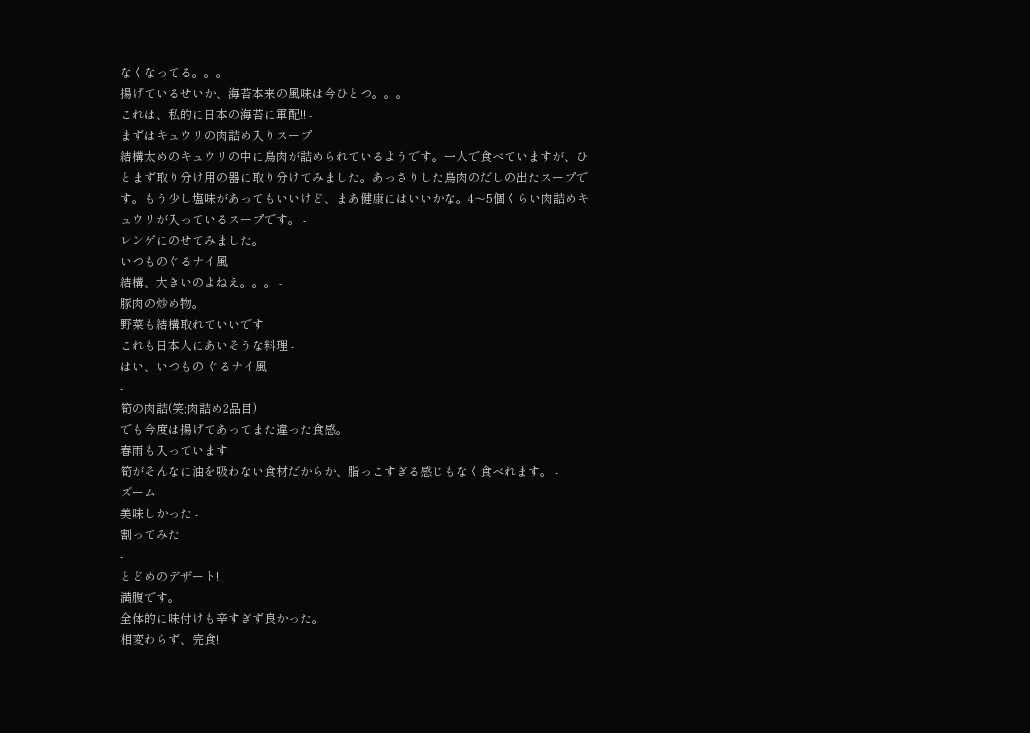なくなってる。。。
揚げているせいか、海苔本来の風味は今ひとつ。。。
これは、私的に日本の海苔に軍配!! -
まずはキュウリの肉詰め入りスープ
結構太めのキュウリの中に鳥肉が詰められているようです。一人で食べていますが、ひとまず取り分け用の器に取り分けてみました。あっさりした鳥肉のだしの出たスープです。もう少し塩味があってもいいけど、まあ健康にはいいかな。4〜5個くらい肉詰めキュウリが入っているスープです。 -
レンゲにのせてみました。
いつものぐるナイ風
結構、大きいのよねえ。。。 -
豚肉の炒め物。
野菜も結構取れていいです
これも日本人にあいそうな料理 -
はい、いつもの ぐるナイ風
-
筍の肉詰(笑;肉詰め2品目)
でも今度は揚げてあってまた違った食感。
春雨も入っています
筍がそんなに油を吸わない食材だからか、脂っこすぎる感じもなく食べれます。 -
ズーム
美味しかった -
割ってみた
-
とどめのデザート!
満腹です。
全体的に味付けも辛すぎず良かった。
相変わらず、完食!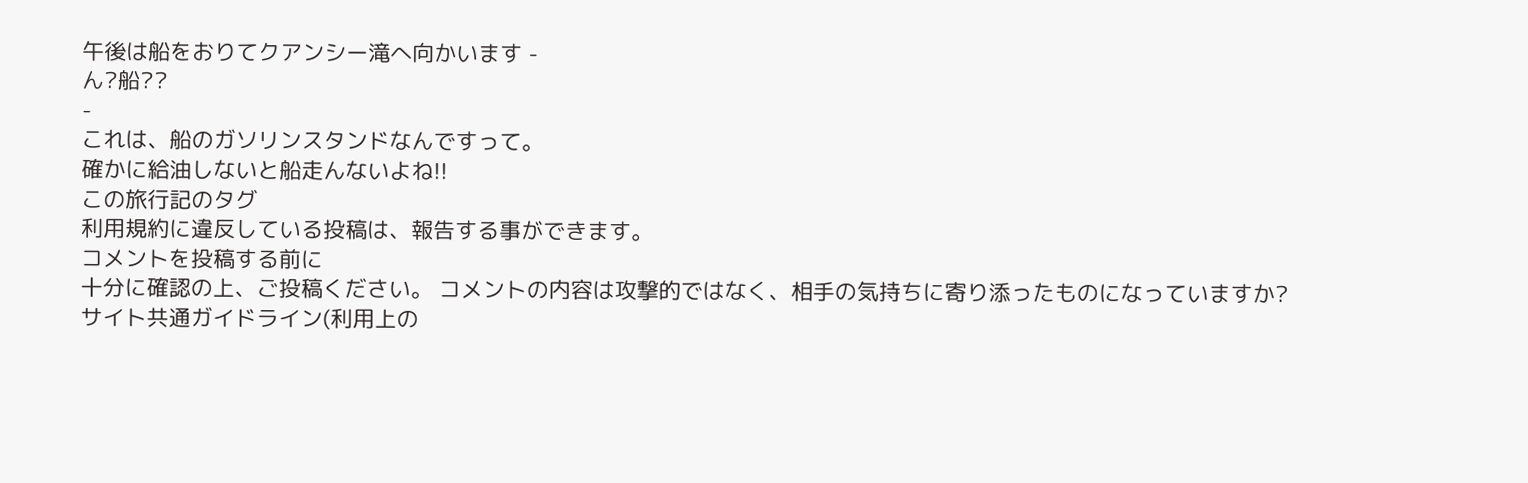午後は船をおりてクアンシー滝へ向かいます -
ん?船??
-
これは、船のガソリンスタンドなんですって。
確かに給油しないと船走んないよね!!
この旅行記のタグ
利用規約に違反している投稿は、報告する事ができます。
コメントを投稿する前に
十分に確認の上、ご投稿ください。 コメントの内容は攻撃的ではなく、相手の気持ちに寄り添ったものになっていますか?
サイト共通ガイドライン(利用上の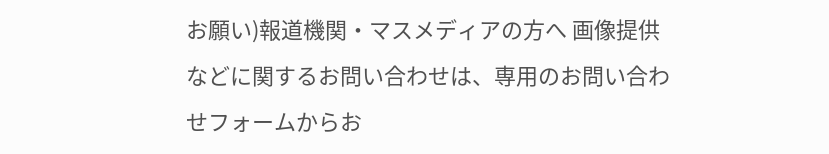お願い)報道機関・マスメディアの方へ 画像提供などに関するお問い合わせは、専用のお問い合わせフォームからお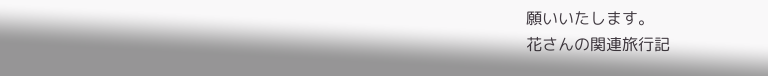願いいたします。
花さんの関連旅行記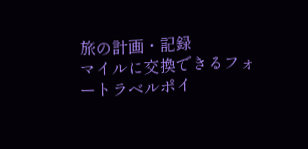旅の計画・記録
マイルに交換できるフォートラベルポイ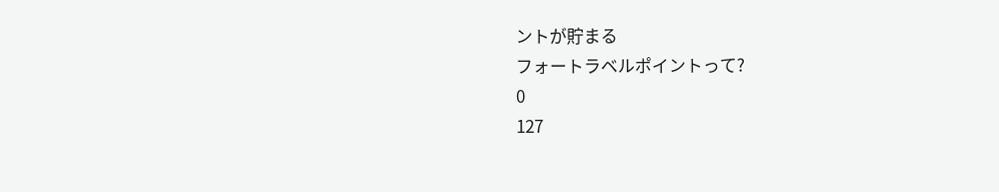ントが貯まる
フォートラベルポイントって?
0
127